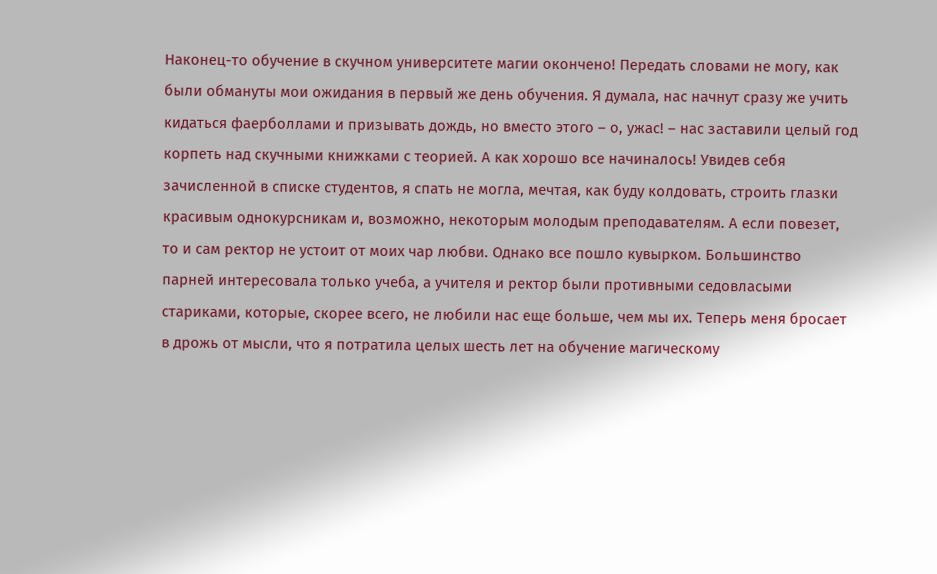Наконец-то обучение в скучном университете магии окончено! Передать словами не могу, как были обмануты мои ожидания в первый же день обучения. Я думала, нас начнут сразу же учить кидаться фаерболлами и призывать дождь, но вместо этого – о, ужас! – нас заставили целый год корпеть над скучными книжками с теорией. А как хорошо все начиналось! Увидев себя зачисленной в списке студентов, я спать не могла, мечтая, как буду колдовать, строить глазки красивым однокурсникам и, возможно, некоторым молодым преподавателям. А если повезет, то и сам ректор не устоит от моих чар любви. Однако все пошло кувырком. Большинство парней интересовала только учеба, а учителя и ректор были противными седовласыми стариками, которые, скорее всего, не любили нас еще больше, чем мы их. Теперь меня бросает в дрожь от мысли, что я потратила целых шесть лет на обучение магическому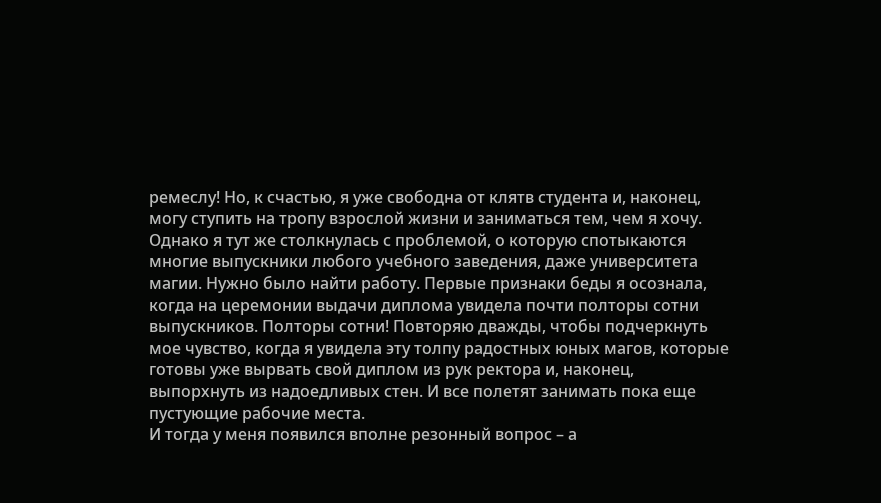ремеслу! Но, к счастью, я уже свободна от клятв студента и, наконец, могу ступить на тропу взрослой жизни и заниматься тем, чем я хочу.
Однако я тут же столкнулась с проблемой, о которую спотыкаются многие выпускники любого учебного заведения, даже университета магии. Нужно было найти работу. Первые признаки беды я осознала, когда на церемонии выдачи диплома увидела почти полторы сотни выпускников. Полторы сотни! Повторяю дважды, чтобы подчеркнуть мое чувство, когда я увидела эту толпу радостных юных магов, которые готовы уже вырвать свой диплом из рук ректора и, наконец, выпорхнуть из надоедливых стен. И все полетят занимать пока еще пустующие рабочие места.
И тогда у меня появился вполне резонный вопрос – а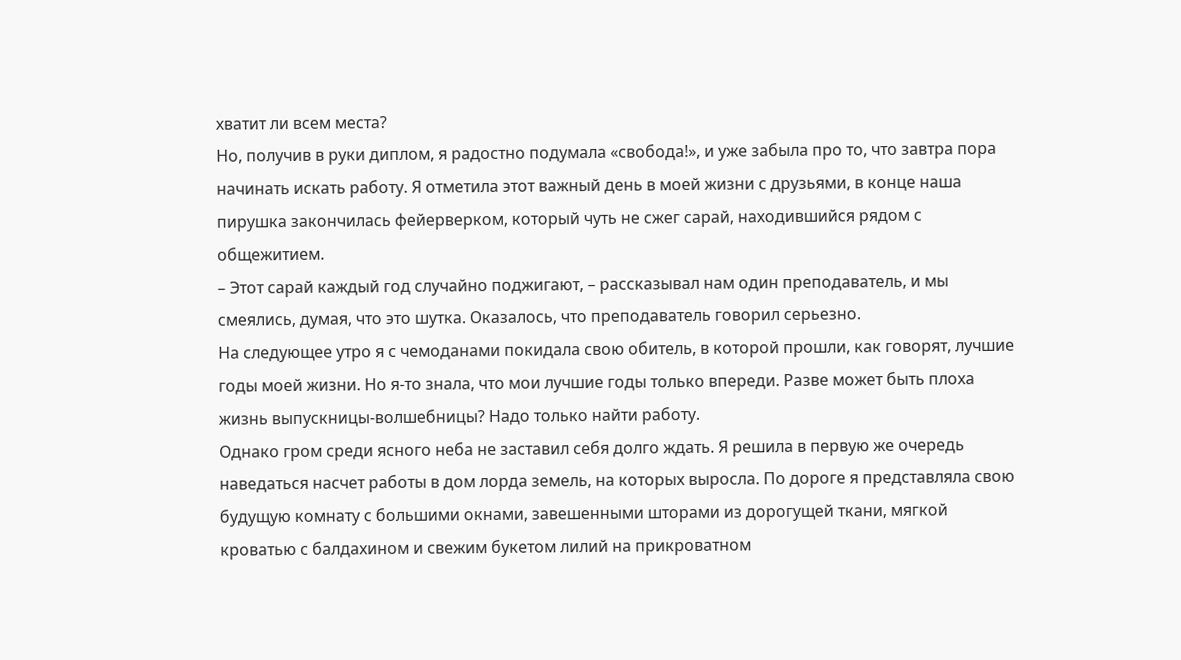хватит ли всем места?
Но, получив в руки диплом, я радостно подумала «свобода!», и уже забыла про то, что завтра пора начинать искать работу. Я отметила этот важный день в моей жизни с друзьями, в конце наша пирушка закончилась фейерверком, который чуть не сжег сарай, находившийся рядом с общежитием.
– Этот сарай каждый год случайно поджигают, – рассказывал нам один преподаватель, и мы смеялись, думая, что это шутка. Оказалось, что преподаватель говорил серьезно.
На следующее утро я с чемоданами покидала свою обитель, в которой прошли, как говорят, лучшие годы моей жизни. Но я-то знала, что мои лучшие годы только впереди. Разве может быть плоха жизнь выпускницы-волшебницы? Надо только найти работу.
Однако гром среди ясного неба не заставил себя долго ждать. Я решила в первую же очередь наведаться насчет работы в дом лорда земель, на которых выросла. По дороге я представляла свою будущую комнату с большими окнами, завешенными шторами из дорогущей ткани, мягкой кроватью с балдахином и свежим букетом лилий на прикроватном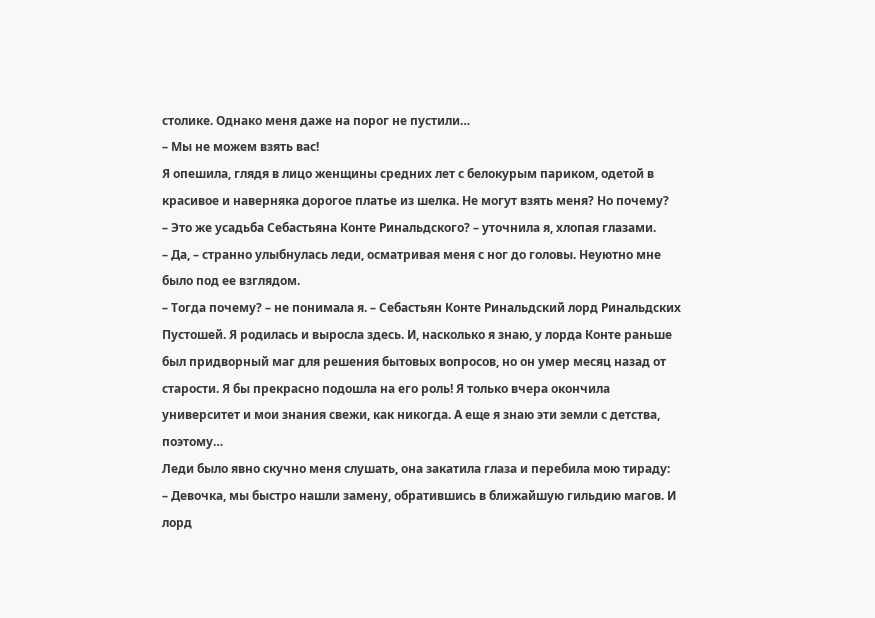столике. Однако меня даже на порог не пустили…
– Мы не можем взять вас!
Я опешила, глядя в лицо женщины средних лет с белокурым париком, одетой в красивое и наверняка дорогое платье из шелка. Не могут взять меня? Но почему?
– Это же усадьба Себастьяна Конте Ринальдского? – уточнила я, хлопая глазами.
– Да, – странно улыбнулась леди, осматривая меня с ног до головы. Неуютно мне было под ее взглядом.
– Тогда почему? – не понимала я. – Себастьян Конте Ринальдский лорд Ринальдских Пустошей. Я родилась и выросла здесь. И, насколько я знаю, у лорда Конте раньше был придворный маг для решения бытовых вопросов, но он умер месяц назад от старости. Я бы прекрасно подошла на его роль! Я только вчера окончила университет и мои знания свежи, как никогда. А еще я знаю эти земли с детства, поэтому…
Леди было явно скучно меня слушать, она закатила глаза и перебила мою тираду:
– Девочка, мы быстро нашли замену, обратившись в ближайшую гильдию магов. И лорд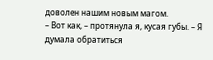доволен нашим новым магом.
– Вот как, – протянула я, кусая губы. – Я думала обратиться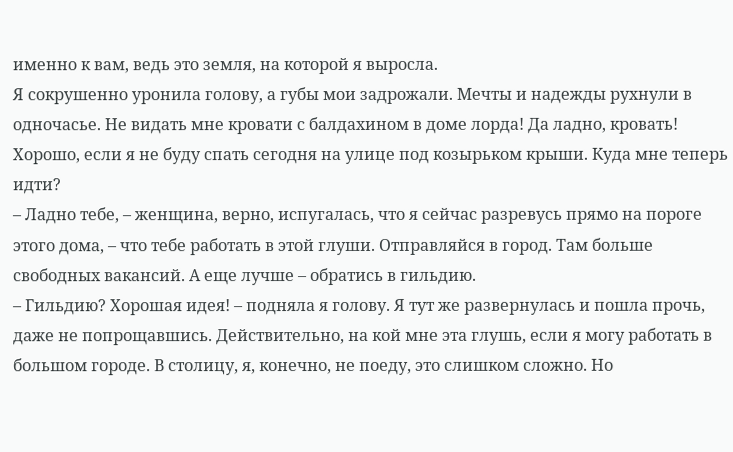именно к вам, ведь это земля, на которой я выросла.
Я сокрушенно уронила голову, а губы мои задрожали. Мечты и надежды рухнули в одночасье. Не видать мне кровати с балдахином в доме лорда! Да ладно, кровать! Хорошо, если я не буду спать сегодня на улице под козырьком крыши. Куда мне теперь идти?
– Ладно тебе, – женщина, верно, испугалась, что я сейчас разревусь прямо на пороге этого дома, – что тебе работать в этой глуши. Отправляйся в город. Там больше свободных вакансий. А еще лучше – обратись в гильдию.
– Гильдию? Хорошая идея! – подняла я голову. Я тут же развернулась и пошла прочь, даже не попрощавшись. Действительно, на кой мне эта глушь, если я могу работать в большом городе. В столицу, я, конечно, не поеду, это слишком сложно. Но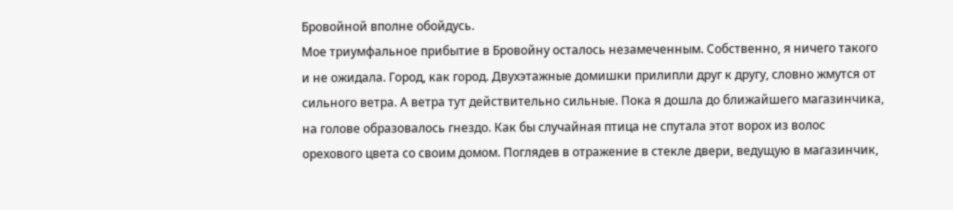Бровойной вполне обойдусь.
Мое триумфальное прибытие в Бровойну осталось незамеченным. Собственно, я ничего такого и не ожидала. Город, как город. Двухэтажные домишки прилипли друг к другу, словно жмутся от сильного ветра. А ветра тут действительно сильные. Пока я дошла до ближайшего магазинчика, на голове образовалось гнездо. Как бы случайная птица не спутала этот ворох из волос орехового цвета со своим домом. Поглядев в отражение в стекле двери, ведущую в магазинчик,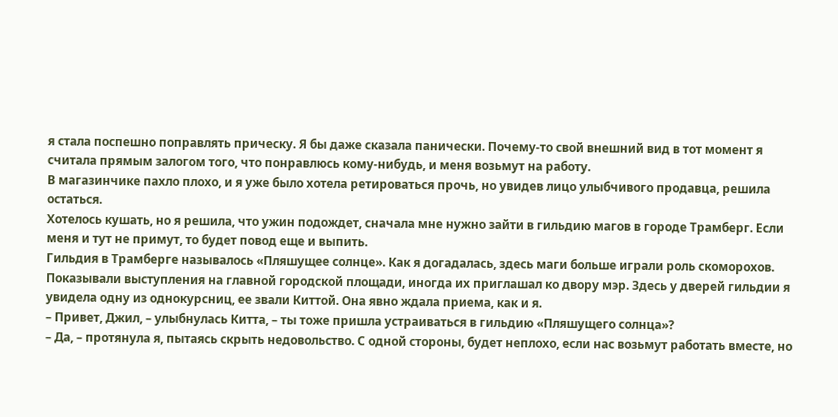я стала поспешно поправлять прическу. Я бы даже сказала панически. Почему-то свой внешний вид в тот момент я считала прямым залогом того, что понравлюсь кому-нибудь, и меня возьмут на работу.
В магазинчике пахло плохо, и я уже было хотела ретироваться прочь, но увидев лицо улыбчивого продавца, решила остаться.
Хотелось кушать, но я решила, что ужин подождет, сначала мне нужно зайти в гильдию магов в городе Трамберг. Если меня и тут не примут, то будет повод еще и выпить.
Гильдия в Трамберге называлось «Пляшущее солнце». Как я догадалась, здесь маги больше играли роль скоморохов. Показывали выступления на главной городской площади, иногда их приглашал ко двору мэр. Здесь у дверей гильдии я увидела одну из однокурсниц, ее звали Киттой. Она явно ждала приема, как и я.
– Привет, Джил, – улыбнулась Китта, – ты тоже пришла устраиваться в гильдию «Пляшущего солнца»?
– Да, – протянула я, пытаясь скрыть недовольство. С одной стороны, будет неплохо, если нас возьмут работать вместе, но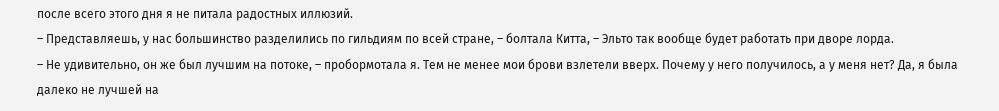после всего этого дня я не питала радостных иллюзий.
– Представляешь, у нас большинство разделились по гильдиям по всей стране, – болтала Китта, – Эльто так вообще будет работать при дворе лорда.
– Не удивительно, он же был лучшим на потоке, – пробормотала я. Тем не менее мои брови взлетели вверх. Почему у него получилось, а у меня нет? Да, я была далеко не лучшей на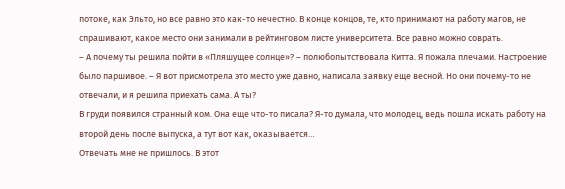потоке, как Эльто, но все равно это как-то нечестно. В конце концов, те, кто принимают на работу магов, не спрашивают, какое место они занимали в рейтинговом листе университета. Все равно можно соврать.
– А почему ты решила пойти в «Пляшущее солнце»? – полюбопытствовала Китта. Я пожала плечами. Настроение было паршивое. – Я вот присмотрела это место уже давно, написала заявку еще весной. Но они почему-то не отвечали, и я решила приехать сама. А ты?
В груди появился странный ком. Она еще что-то писала? Я-то думала, что молодец, ведь пошла искать работу на второй день после выпуска, а тут вот как, оказывается…
Отвечать мне не пришлось. В этот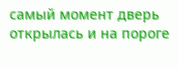самый момент дверь открылась и на пороге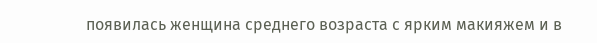появилась женщина среднего возраста с ярким макияжем и в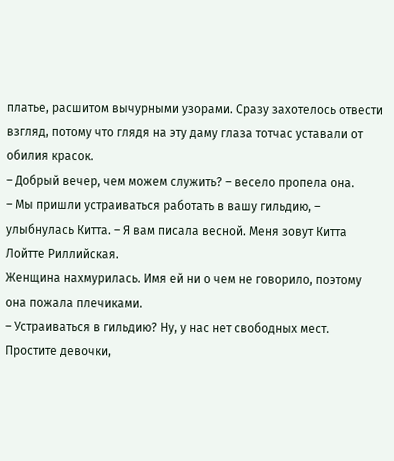платье, расшитом вычурными узорами. Сразу захотелось отвести взгляд, потому что глядя на эту даму глаза тотчас уставали от обилия красок.
– Добрый вечер, чем можем служить? – весело пропела она.
– Мы пришли устраиваться работать в вашу гильдию, – улыбнулась Китта. – Я вам писала весной. Меня зовут Китта Лойтте Риллийская.
Женщина нахмурилась. Имя ей ни о чем не говорило, поэтому она пожала плечиками.
– Устраиваться в гильдию? Ну, у нас нет свободных мест. Простите девочки,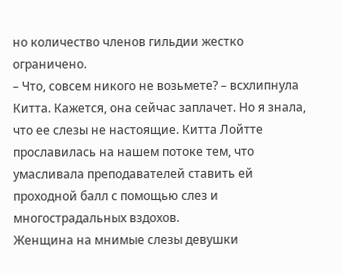но количество членов гильдии жестко ограничено.
– Что, совсем никого не возьмете? – всхлипнула Китта. Кажется, она сейчас заплачет. Но я знала, что ее слезы не настоящие. Китта Лойтте прославилась на нашем потоке тем, что умасливала преподавателей ставить ей проходной балл с помощью слез и многострадальных вздохов.
Женщина на мнимые слезы девушки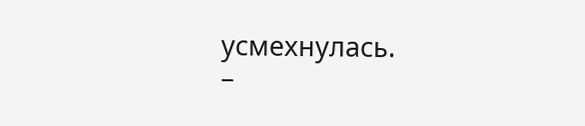усмехнулась.
–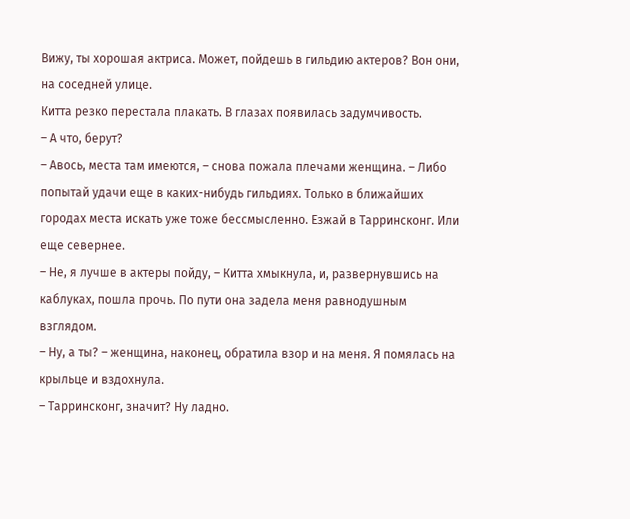Вижу, ты хорошая актриса. Может, пойдешь в гильдию актеров? Вон они, на соседней улице.
Китта резко перестала плакать. В глазах появилась задумчивость.
– А что, берут?
– Авось, места там имеются, – снова пожала плечами женщина. – Либо попытай удачи еще в каких-нибудь гильдиях. Только в ближайших городах места искать уже тоже бессмысленно. Езжай в Тарринсконг. Или еще севернее.
– Не, я лучше в актеры пойду, – Китта хмыкнула, и, развернувшись на каблуках, пошла прочь. По пути она задела меня равнодушным взглядом.
– Ну, а ты? – женщина, наконец, обратила взор и на меня. Я помялась на крыльце и вздохнула.
– Тарринсконг, значит? Ну ладно.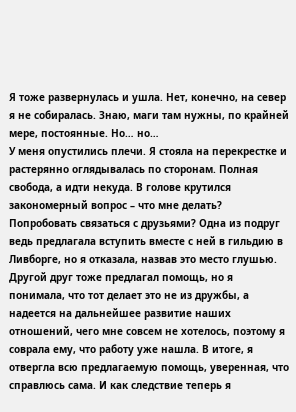Я тоже развернулась и ушла. Нет, конечно, на север я не собиралась. Знаю, маги там нужны, по крайней мере, постоянные. Но… но…
У меня опустились плечи. Я стояла на перекрестке и растерянно оглядывалась по сторонам. Полная свобода, а идти некуда. В голове крутился закономерный вопрос – что мне делать? Попробовать связаться с друзьями? Одна из подруг ведь предлагала вступить вместе с ней в гильдию в Ливборге, но я отказала, назвав это место глушью. Другой друг тоже предлагал помощь, но я понимала, что тот делает это не из дружбы, а надеется на дальнейшее развитие наших отношений, чего мне совсем не хотелось, поэтому я соврала ему, что работу уже нашла. В итоге, я отвергла всю предлагаемую помощь, уверенная, что справлюсь сама. И как следствие теперь я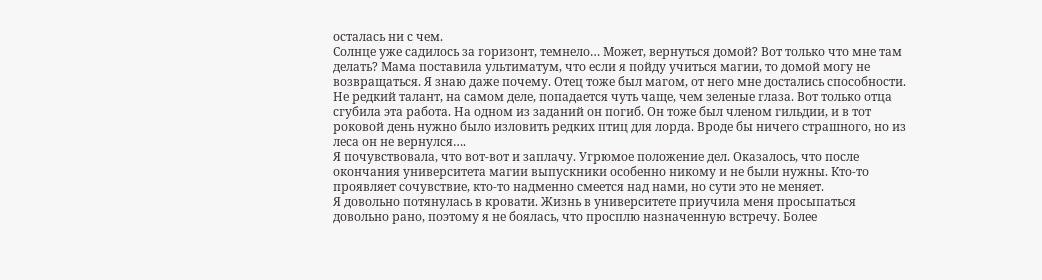осталась ни с чем.
Солнце уже садилось за горизонт, темнело… Может, вернуться домой? Вот только что мне там делать? Мама поставила ультиматум, что если я пойду учиться магии, то домой могу не возвращаться. Я знаю даже почему. Отец тоже был магом, от него мне достались способности. Не редкий талант, на самом деле, попадается чуть чаще, чем зеленые глаза. Вот только отца сгубила эта работа. На одном из заданий он погиб. Он тоже был членом гильдии, и в тот роковой день нужно было изловить редких птиц для лорда. Вроде бы ничего страшного, но из леса он не вернулся….
Я почувствовала, что вот-вот и заплачу. Угрюмое положение дел. Оказалось, что после окончания университета магии выпускники особенно никому и не были нужны. Кто-то проявляет сочувствие, кто-то надменно смеется над нами, но сути это не меняет.
Я довольно потянулась в кровати. Жизнь в университете приучила меня просыпаться довольно рано, поэтому я не боялась, что просплю назначенную встречу. Более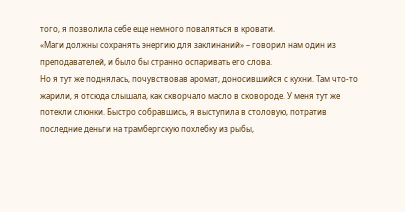того, я позволила себе еще немного поваляться в кровати.
«Маги должны сохранять энергию для заклинаний» – говорил нам один из преподавателей, и было бы странно оспаривать его слова.
Но я тут же поднялась, почувствовав аромат, доносившийся с кухни. Там что-то жарили, я отсюда слышала, как скворчало масло в сковороде. У меня тут же потекли слюнки. Быстро собравшись, я выступила в столовую, потратив последние деньги на трамбергскую похлебку из рыбы,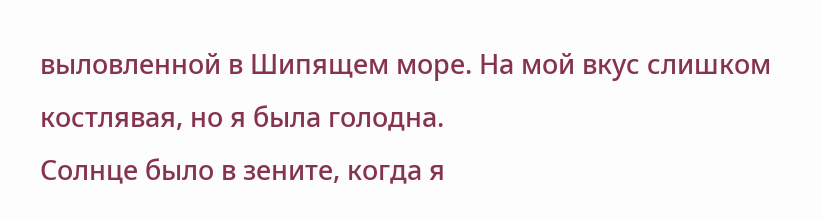выловленной в Шипящем море. На мой вкус слишком костлявая, но я была голодна.
Солнце было в зените, когда я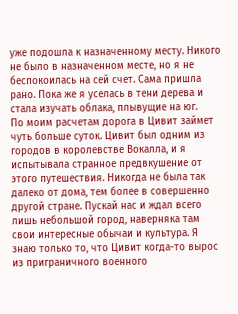уже подошла к назначенному месту. Никого не было в назначенном месте, но я не беспокоилась на сей счет. Сама пришла рано. Пока же я уселась в тени дерева и стала изучать облака, плывущие на юг.
По моим расчетам дорога в Цивит займет чуть больше суток. Цивит был одним из городов в королевстве Вокалла, и я испытывала странное предвкушение от этого путешествия. Никогда не была так далеко от дома, тем более в совершенно другой стране. Пускай нас и ждал всего лишь небольшой город, наверняка там свои интересные обычаи и культура. Я знаю только то, что Цивит когда-то вырос из приграничного военного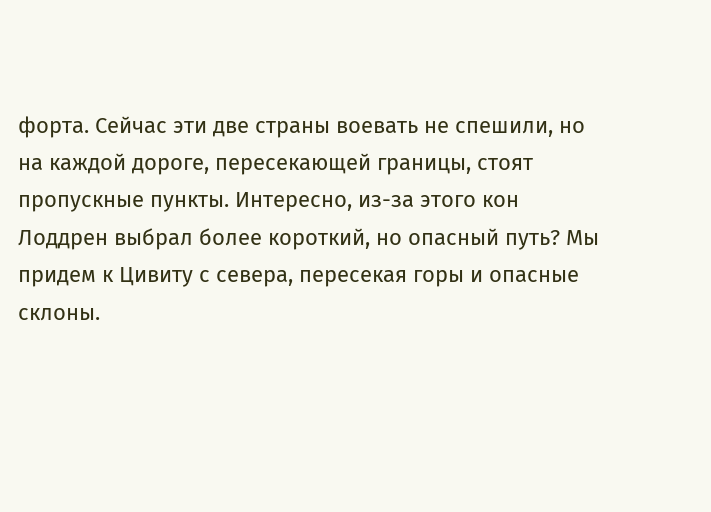форта. Сейчас эти две страны воевать не спешили, но на каждой дороге, пересекающей границы, стоят пропускные пункты. Интересно, из-за этого кон Лоддрен выбрал более короткий, но опасный путь? Мы придем к Цивиту с севера, пересекая горы и опасные склоны.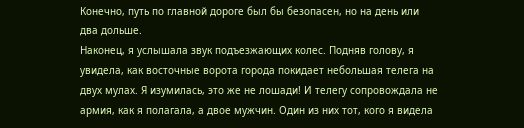Конечно, путь по главной дороге был бы безопасен, но на день или два дольше.
Наконец, я услышала звук подъезжающих колес. Подняв голову, я увидела, как восточные ворота города покидает небольшая телега на двух мулах. Я изумилась, это же не лошади! И телегу сопровождала не армия, как я полагала, а двое мужчин. Один из них тот, кого я видела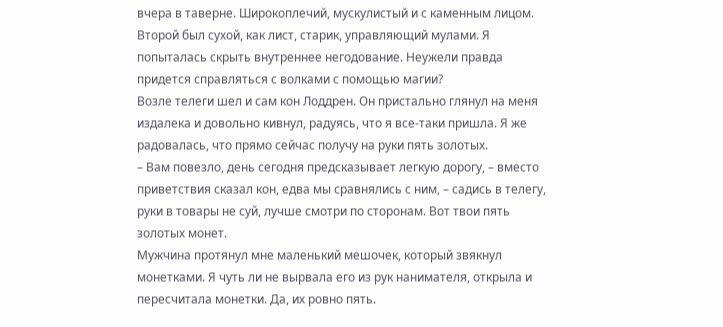вчера в таверне. Широкоплечий, мускулистый и с каменным лицом. Второй был сухой, как лист, старик, управляющий мулами. Я попыталась скрыть внутреннее негодование. Неужели правда придется справляться с волками с помощью магии?
Возле телеги шел и сам кон Лоддрен. Он пристально глянул на меня издалека и довольно кивнул, радуясь, что я все-таки пришла. Я же радовалась, что прямо сейчас получу на руки пять золотых.
– Вам повезло, день сегодня предсказывает легкую дорогу, – вместо приветствия сказал кон, едва мы сравнялись с ним, – садись в телегу, руки в товары не суй, лучше смотри по сторонам. Вот твои пять золотых монет.
Мужчина протянул мне маленький мешочек, который звякнул монетками. Я чуть ли не вырвала его из рук нанимателя, открыла и пересчитала монетки. Да, их ровно пять.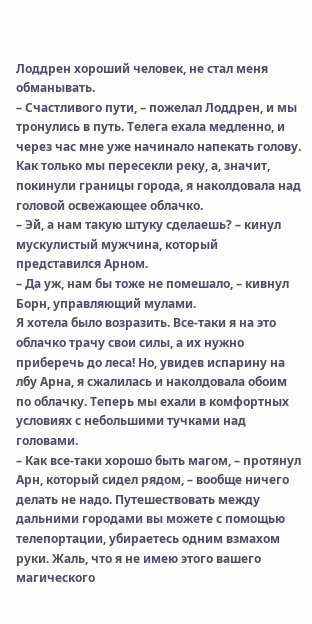Лоддрен хороший человек, не стал меня обманывать.
– Счастливого пути, – пожелал Лоддрен, и мы тронулись в путь. Телега ехала медленно, и через час мне уже начинало напекать голову. Как только мы пересекли реку, а, значит, покинули границы города, я наколдовала над головой освежающее облачко.
– Эй, а нам такую штуку сделаешь? – кинул мускулистый мужчина, который представился Арном.
– Да уж, нам бы тоже не помешало, – кивнул Борн, управляющий мулами.
Я хотела было возразить. Все-таки я на это облачко трачу свои силы, а их нужно приберечь до леса! Но, увидев испарину на лбу Арна, я сжалилась и наколдовала обоим по облачку. Теперь мы ехали в комфортных условиях с небольшими тучками над головами.
– Как все-таки хорошо быть магом, – протянул Арн, который сидел рядом, – вообще ничего делать не надо. Путешествовать между дальними городами вы можете с помощью телепортации, убираетесь одним взмахом руки. Жаль, что я не имею этого вашего магического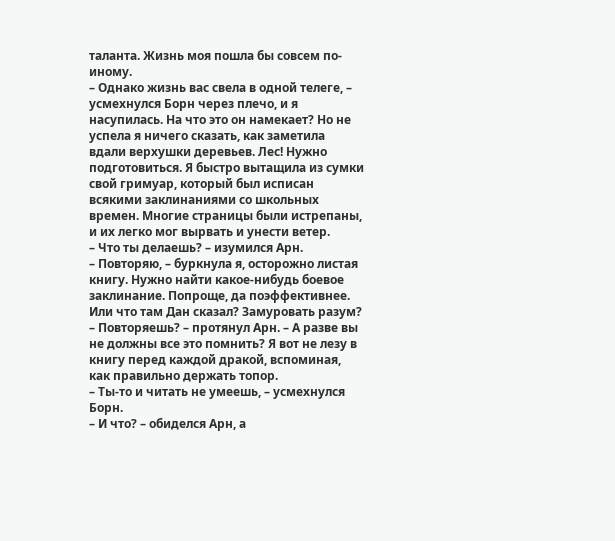таланта. Жизнь моя пошла бы совсем по-иному.
– Однако жизнь вас свела в одной телеге, – усмехнулся Борн через плечо, и я насупилась. На что это он намекает? Но не успела я ничего сказать, как заметила вдали верхушки деревьев. Лес! Нужно подготовиться. Я быстро вытащила из сумки свой гримуар, который был исписан всякими заклинаниями со школьных времен. Многие страницы были истрепаны, и их легко мог вырвать и унести ветер.
– Что ты делаешь? – изумился Арн.
– Повторяю, – буркнула я, осторожно листая книгу. Нужно найти какое-нибудь боевое заклинание. Попроще, да поэффективнее. Или что там Дан сказал? Замуровать разум?
– Повторяешь? – протянул Арн. – А разве вы не должны все это помнить? Я вот не лезу в книгу перед каждой дракой, вспоминая, как правильно держать топор.
– Ты-то и читать не умеешь, – усмехнулся Борн.
– И что? – обиделся Арн, а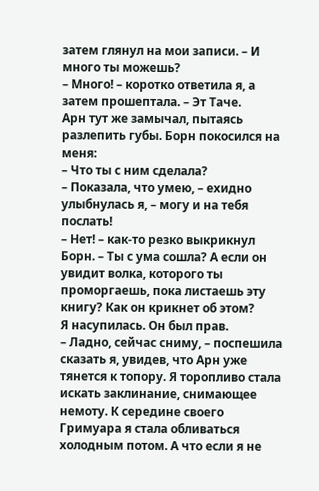затем глянул на мои записи. – И много ты можешь?
– Много! – коротко ответила я, а затем прошептала. – Эт Таче.
Арн тут же замычал, пытаясь разлепить губы. Борн покосился на меня:
– Что ты с ним сделала?
– Показала, что умею, – ехидно улыбнулась я, – могу и на тебя послать!
– Нет! – как-то резко выкрикнул Борн. – Ты с ума сошла? А если он увидит волка, которого ты проморгаешь, пока листаешь эту книгу? Как он крикнет об этом?
Я насупилась. Он был прав.
– Ладно, сейчас сниму, – поспешила сказать я, увидев, что Арн уже тянется к топору. Я торопливо стала искать заклинание, снимающее немоту. К середине своего Гримуара я стала обливаться холодным потом. А что если я не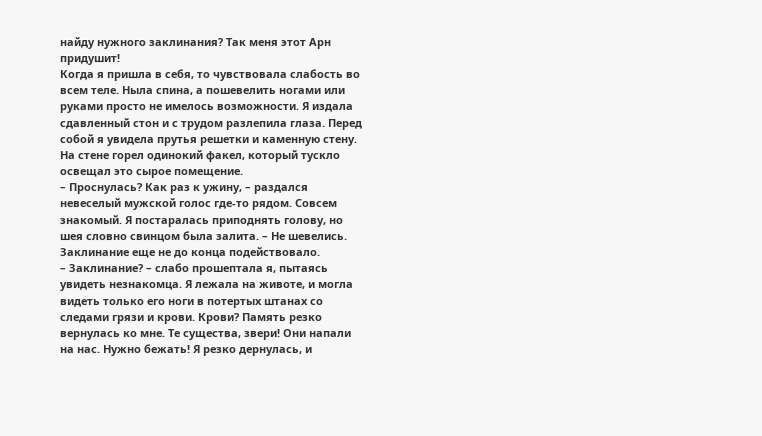найду нужного заклинания? Так меня этот Арн придушит!
Когда я пришла в себя, то чувствовала слабость во всем теле. Ныла спина, а пошевелить ногами или руками просто не имелось возможности. Я издала сдавленный стон и с трудом разлепила глаза. Перед собой я увидела прутья решетки и каменную стену. На стене горел одинокий факел, который тускло освещал это сырое помещение.
– Проснулась? Как раз к ужину, – раздался невеселый мужской голос где-то рядом. Совсем знакомый. Я постаралась приподнять голову, но шея словно свинцом была залита. – Не шевелись. Заклинание еще не до конца подействовало.
– Заклинание? – слабо прошептала я, пытаясь увидеть незнакомца. Я лежала на животе, и могла видеть только его ноги в потертых штанах со следами грязи и крови. Крови? Память резко вернулась ко мне. Те существа, звери! Они напали на нас. Нужно бежать! Я резко дернулась, и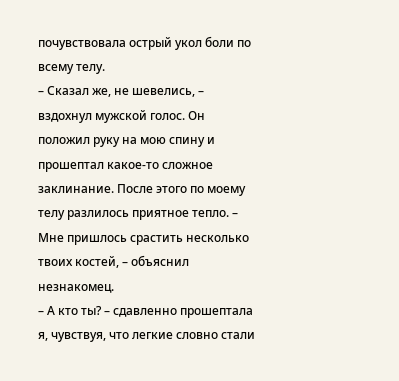почувствовала острый укол боли по всему телу.
– Сказал же, не шевелись, – вздохнул мужской голос. Он положил руку на мою спину и прошептал какое-то сложное заклинание. После этого по моему телу разлилось приятное тепло. – Мне пришлось срастить несколько твоих костей, – объяснил незнакомец.
– А кто ты? – сдавленно прошептала я, чувствуя, что легкие словно стали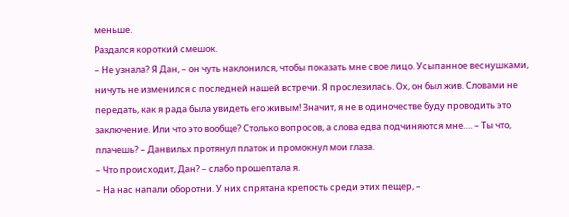меньше.
Раздался короткий смешок.
– Не узнала? Я Дан, – он чуть наклонился, чтобы показать мне свое лицо. Усыпанное веснушками, ничуть не изменился с последней нашей встречи. Я прослезилась. Ох, он был жив. Словами не передать, как я рада была увидеть его живым! Значит, я не в одиночестве буду проводить это заключение. Или что это вообще? Столько вопросов, а слова едва подчиняются мне…. – Ты что, плачешь? – Данвильх протянул платок и промокнул мои глаза.
– Что происходит, Дан? – слабо прошептала я.
– На нас напали оборотни. У них спрятана крепость среди этих пещер, –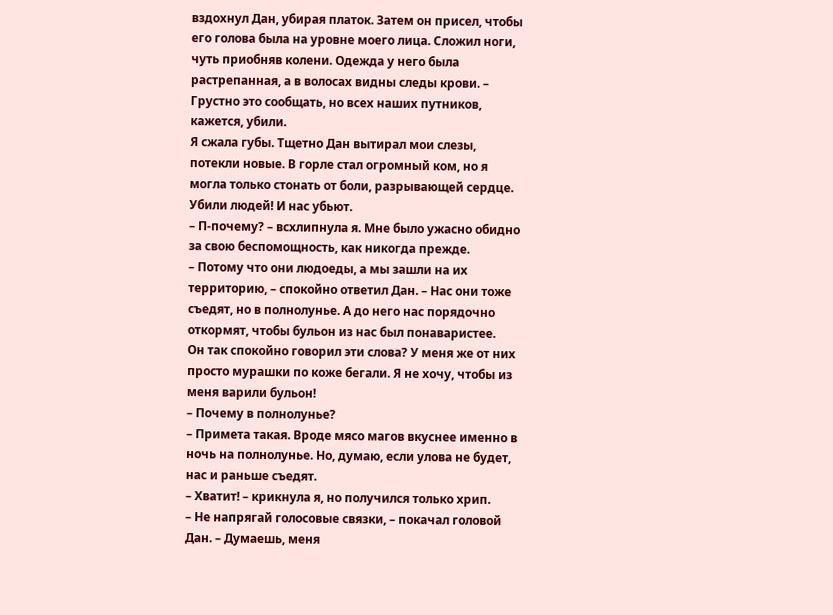вздохнул Дан, убирая платок. Затем он присел, чтобы его голова была на уровне моего лица. Сложил ноги, чуть приобняв колени. Одежда у него была растрепанная, а в волосах видны следы крови. – Грустно это сообщать, но всех наших путников, кажется, убили.
Я сжала губы. Тщетно Дан вытирал мои слезы, потекли новые. В горле стал огромный ком, но я могла только стонать от боли, разрывающей сердце. Убили людей! И нас убьют.
– П-почему? – всхлипнула я. Мне было ужасно обидно за свою беспомощность, как никогда прежде.
– Потому что они людоеды, а мы зашли на их территорию, – спокойно ответил Дан. – Нас они тоже съедят, но в полнолунье. А до него нас порядочно откормят, чтобы бульон из нас был понаваристее.
Он так спокойно говорил эти слова? У меня же от них просто мурашки по коже бегали. Я не хочу, чтобы из меня варили бульон!
– Почему в полнолунье?
– Примета такая. Вроде мясо магов вкуснее именно в ночь на полнолунье. Но, думаю, если улова не будет, нас и раньше съедят.
– Хватит! – крикнула я, но получился только хрип.
– Не напрягай голосовые связки, – покачал головой Дан. – Думаешь, меня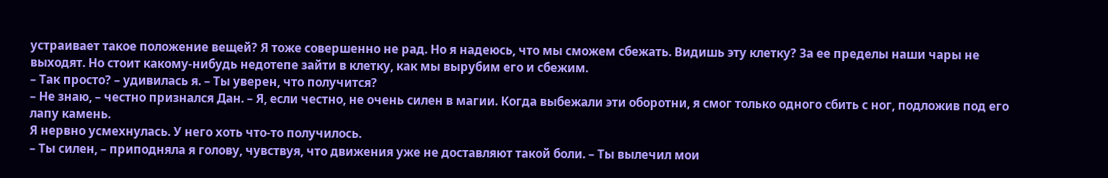устраивает такое положение вещей? Я тоже совершенно не рад. Но я надеюсь, что мы сможем сбежать. Видишь эту клетку? За ее пределы наши чары не выходят. Но стоит какому-нибудь недотепе зайти в клетку, как мы вырубим его и сбежим.
– Так просто? – удивилась я. – Ты уверен, что получится?
– Не знаю, – честно признался Дан. – Я, если честно, не очень силен в магии. Когда выбежали эти оборотни, я смог только одного сбить с ног, подложив под его лапу камень.
Я нервно усмехнулась. У него хоть что-то получилось.
– Ты силен, – приподняла я голову, чувствуя, что движения уже не доставляют такой боли. – Ты вылечил мои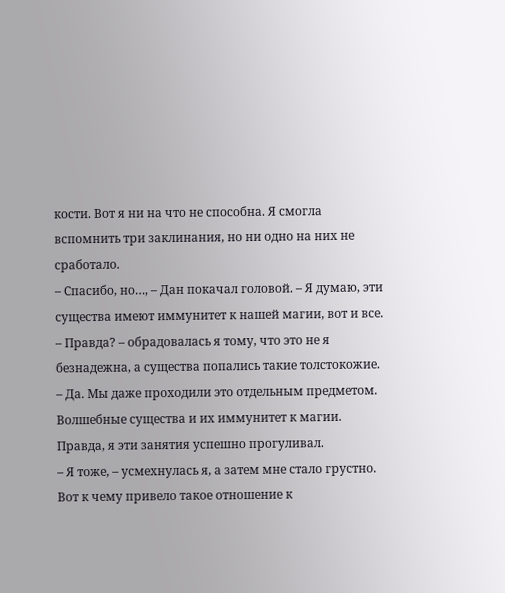кости. Вот я ни на что не способна. Я смогла вспомнить три заклинания, но ни одно на них не сработало.
– Спасибо, но…, – Дан покачал головой. – Я думаю, эти существа имеют иммунитет к нашей магии, вот и все.
– Правда? – обрадовалась я тому, что это не я безнадежна, а существа попались такие толстокожие.
– Да. Мы даже проходили это отдельным предметом. Волшебные существа и их иммунитет к магии. Правда, я эти занятия успешно прогуливал.
– Я тоже, – усмехнулась я, а затем мне стало грустно. Вот к чему привело такое отношение к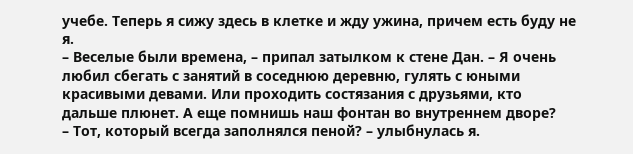учебе. Теперь я сижу здесь в клетке и жду ужина, причем есть буду не я.
– Веселые были времена, – припал затылком к стене Дан. – Я очень любил сбегать с занятий в соседнюю деревню, гулять с юными красивыми девами. Или проходить состязания с друзьями, кто дальше плюнет. А еще помнишь наш фонтан во внутреннем дворе?
– Тот, который всегда заполнялся пеной? – улыбнулась я.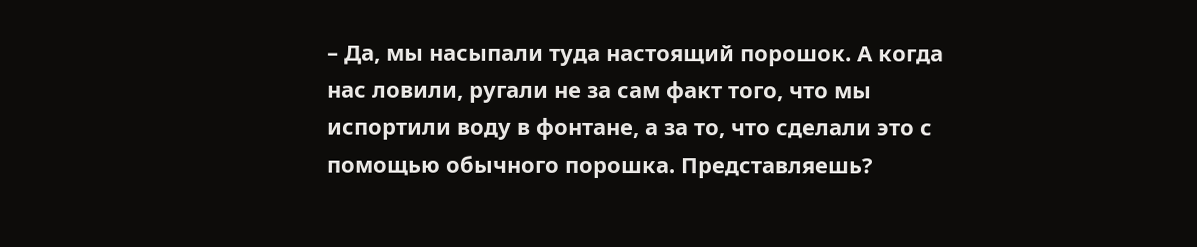– Да, мы насыпали туда настоящий порошок. А когда нас ловили, ругали не за сам факт того, что мы испортили воду в фонтане, а за то, что сделали это с помощью обычного порошка. Представляешь?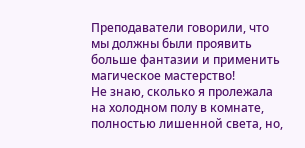Преподаватели говорили, что мы должны были проявить больше фантазии и применить магическое мастерство!
Не знаю, сколько я пролежала на холодном полу в комнате, полностью лишенной света, но,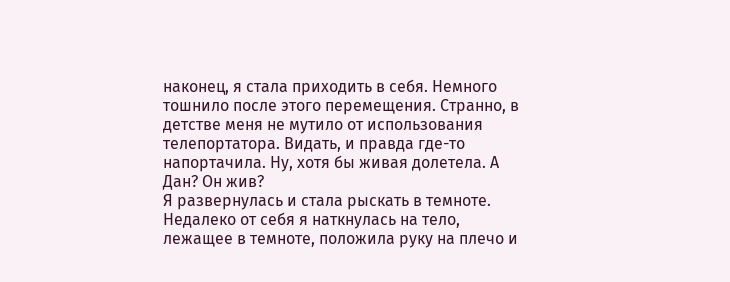наконец, я стала приходить в себя. Немного тошнило после этого перемещения. Странно, в детстве меня не мутило от использования телепортатора. Видать, и правда где-то напортачила. Ну, хотя бы живая долетела. А Дан? Он жив?
Я развернулась и стала рыскать в темноте. Недалеко от себя я наткнулась на тело, лежащее в темноте, положила руку на плечо и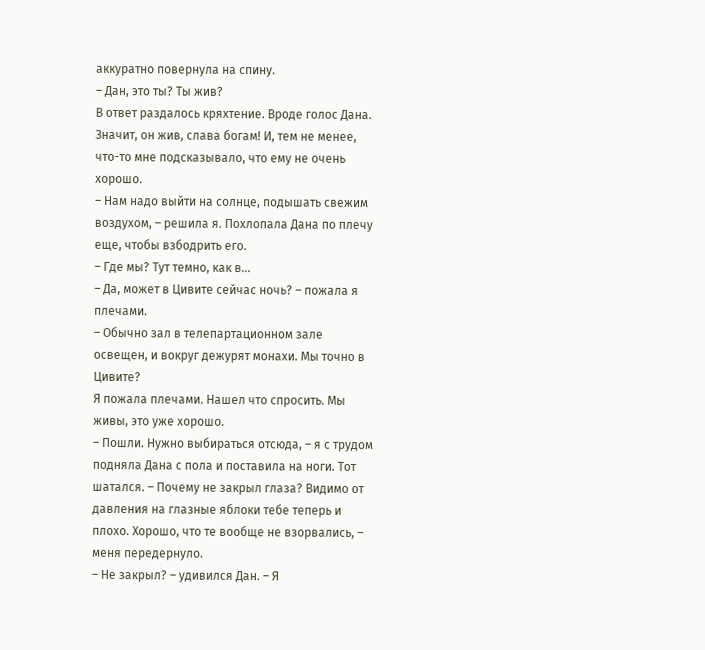аккуратно повернула на спину.
– Дан, это ты? Ты жив?
В ответ раздалось кряхтение. Вроде голос Дана. Значит, он жив, слава богам! И, тем не менее, что-то мне подсказывало, что ему не очень хорошо.
– Нам надо выйти на солнце, подышать свежим воздухом, – решила я. Похлопала Дана по плечу еще, чтобы взбодрить его.
– Где мы? Тут темно, как в…
– Да, может в Цивите сейчас ночь? – пожала я плечами.
– Обычно зал в телепартационном зале освещен, и вокруг дежурят монахи. Мы точно в Цивите?
Я пожала плечами. Нашел что спросить. Мы живы, это уже хорошо.
– Пошли. Нужно выбираться отсюда, – я с трудом подняла Дана с пола и поставила на ноги. Тот шатался. – Почему не закрыл глаза? Видимо от давления на глазные яблоки тебе теперь и плохо. Хорошо, что те вообще не взорвались, – меня передернуло.
– Не закрыл? – удивился Дан. – Я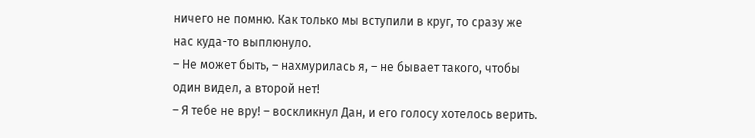ничего не помню. Как только мы вступили в круг, то сразу же нас куда-то выплюнуло.
– Не может быть, – нахмурилась я, – не бывает такого, чтобы один видел, а второй нет!
– Я тебе не вру! – воскликнул Дан, и его голосу хотелось верить.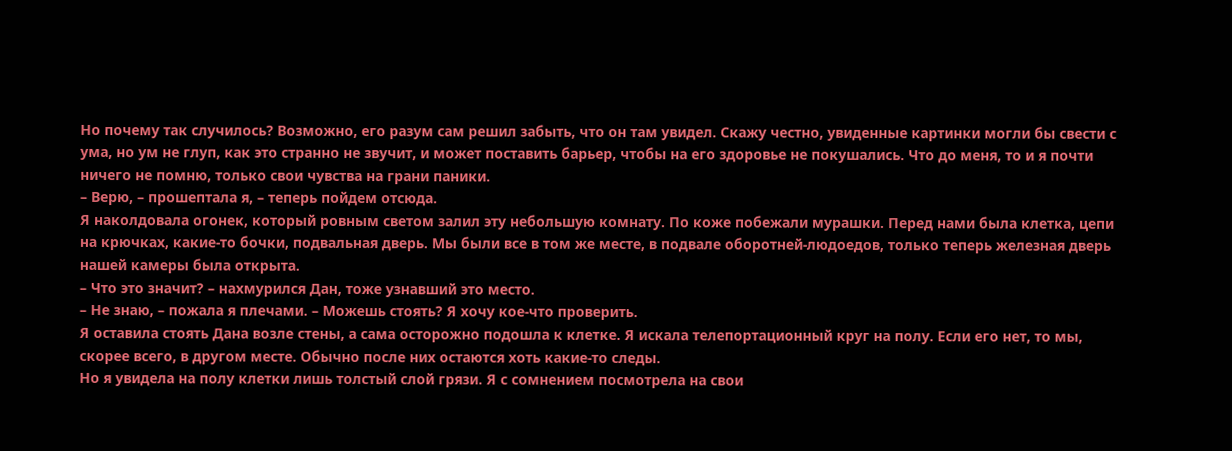Но почему так случилось? Возможно, его разум сам решил забыть, что он там увидел. Скажу честно, увиденные картинки могли бы свести с ума, но ум не глуп, как это странно не звучит, и может поставить барьер, чтобы на его здоровье не покушались. Что до меня, то и я почти ничего не помню, только свои чувства на грани паники.
– Верю, – прошептала я, – теперь пойдем отсюда.
Я наколдовала огонек, который ровным светом залил эту небольшую комнату. По коже побежали мурашки. Перед нами была клетка, цепи на крючках, какие-то бочки, подвальная дверь. Мы были все в том же месте, в подвале оборотней-людоедов, только теперь железная дверь нашей камеры была открыта.
– Что это значит? – нахмурился Дан, тоже узнавший это место.
– Не знаю, – пожала я плечами. – Можешь стоять? Я хочу кое-что проверить.
Я оставила стоять Дана возле стены, а сама осторожно подошла к клетке. Я искала телепортационный круг на полу. Если его нет, то мы, скорее всего, в другом месте. Обычно после них остаются хоть какие-то следы.
Но я увидела на полу клетки лишь толстый слой грязи. Я с сомнением посмотрела на свои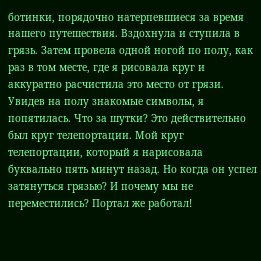ботинки, порядочно натерпевшиеся за время нашего путешествия. Вздохнула и ступила в грязь. Затем провела одной ногой по полу, как раз в том месте, где я рисовала круг и аккуратно расчистила это место от грязи. Увидев на полу знакомые символы, я попятилась. Что за шутки? Это действительно был круг телепортации. Мой круг телепортации, который я нарисовала буквально пять минут назад. Но когда он успел затянуться грязью? И почему мы не переместились? Портал же работал!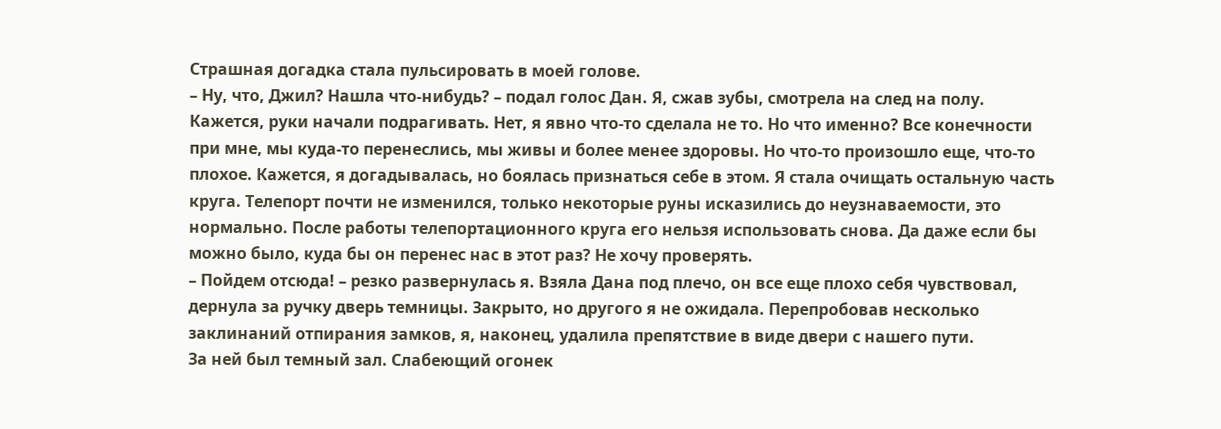Страшная догадка стала пульсировать в моей голове.
– Ну, что, Джил? Нашла что-нибудь? – подал голос Дан. Я, сжав зубы, смотрела на след на полу. Кажется, руки начали подрагивать. Нет, я явно что-то сделала не то. Но что именно? Все конечности при мне, мы куда-то перенеслись, мы живы и более менее здоровы. Но что-то произошло еще, что-то плохое. Кажется, я догадывалась, но боялась признаться себе в этом. Я стала очищать остальную часть круга. Телепорт почти не изменился, только некоторые руны исказились до неузнаваемости, это нормально. После работы телепортационного круга его нельзя использовать снова. Да даже если бы можно было, куда бы он перенес нас в этот раз? Не хочу проверять.
– Пойдем отсюда! – резко развернулась я. Взяла Дана под плечо, он все еще плохо себя чувствовал, дернула за ручку дверь темницы. Закрыто, но другого я не ожидала. Перепробовав несколько заклинаний отпирания замков, я, наконец, удалила препятствие в виде двери с нашего пути.
За ней был темный зал. Слабеющий огонек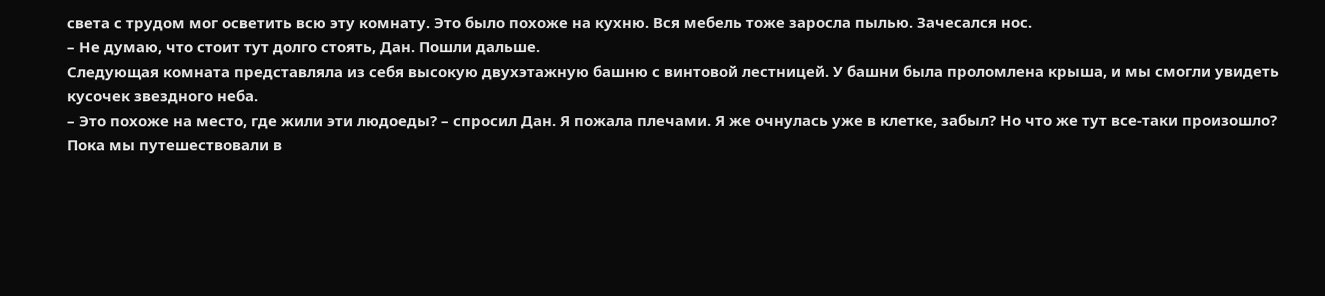света с трудом мог осветить всю эту комнату. Это было похоже на кухню. Вся мебель тоже заросла пылью. Зачесался нос.
– Не думаю, что стоит тут долго стоять, Дан. Пошли дальше.
Следующая комната представляла из себя высокую двухэтажную башню с винтовой лестницей. У башни была проломлена крыша, и мы смогли увидеть кусочек звездного неба.
– Это похоже на место, где жили эти людоеды? – спросил Дан. Я пожала плечами. Я же очнулась уже в клетке, забыл? Но что же тут все-таки произошло? Пока мы путешествовали в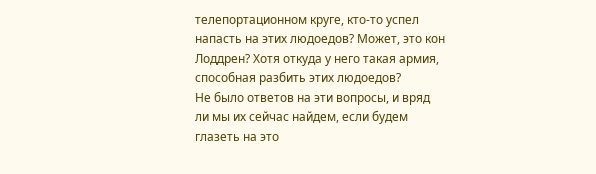телепортационном круге, кто-то успел напасть на этих людоедов? Может, это кон Лоддрен? Хотя откуда у него такая армия, способная разбить этих людоедов?
Не было ответов на эти вопросы, и вряд ли мы их сейчас найдем, если будем глазеть на это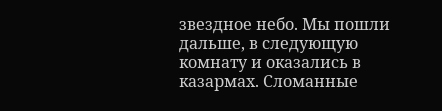звездное небо. Мы пошли дальше, в следующую комнату и оказались в казармах. Сломанные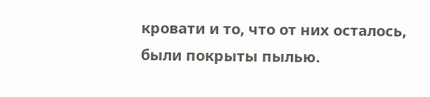кровати и то, что от них осталось, были покрыты пылью.